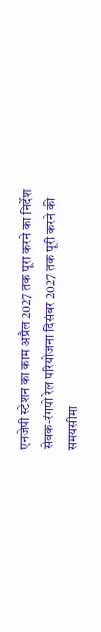एनजेपी स्टेशन का काम अप्रैल 2027 तक पूरा करने का निर्देश
सेवक-रंगपो रेल परियोजना दिसंबर 2027 तक पूरी करने की समयसीमा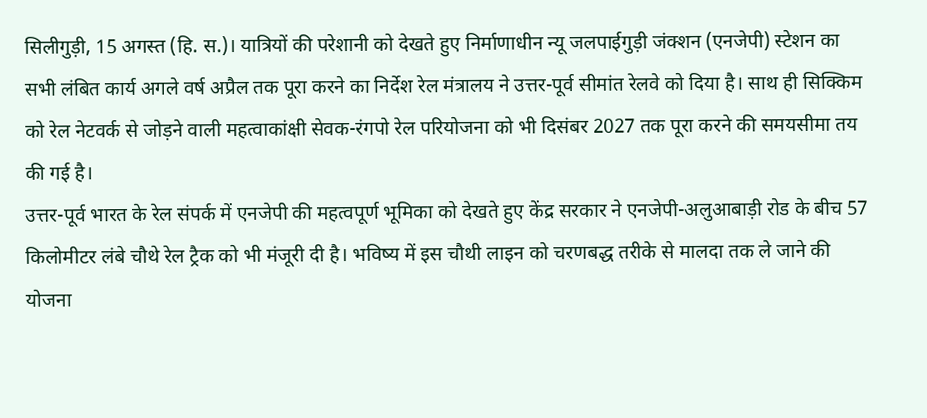सिलीगुड़ी, 15 अगस्त (हि. स.)। यात्रियों की परेशानी को देखते हुए निर्माणाधीन न्यू जलपाईगुड़ी जंक्शन (एनजेपी) स्टेशन का सभी लंबित कार्य अगले वर्ष अप्रैल तक पूरा करने का निर्देश रेल मंत्रालय ने उत्तर-पूर्व सीमांत रेलवे को दिया है। साथ ही सिक्किम को रेल नेटवर्क से जोड़ने वाली महत्वाकांक्षी सेवक-रंगपो रेल परियोजना को भी दिसंबर 2027 तक पूरा करने की समयसीमा तय की गई है।
उत्तर-पूर्व भारत के रेल संपर्क में एनजेपी की महत्वपूर्ण भूमिका को देखते हुए केंद्र सरकार ने एनजेपी-अलुआबाड़ी रोड के बीच 57 किलोमीटर लंबे चौथे रेल ट्रैक को भी मंजूरी दी है। भविष्य में इस चौथी लाइन को चरणबद्ध तरीके से मालदा तक ले जाने की योजना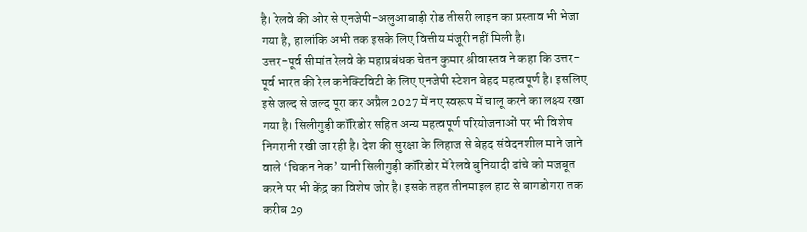है। रेलवे की ओर से एनजेपी-अलुआबाड़ी रोड तीसरी लाइन का प्रस्ताव भी भेजा गया है, हालांकि अभी तक इसके लिए वित्तीय मंजूरी नहीं मिली है।
उत्तर-पूर्व सीमांत रेलवे के महाप्रबंधक चेतन कुमार श्रीवास्तव ने कहा कि उत्तर-पूर्व भारत की रेल कनेक्टिविटी के लिए एनजेपी स्टेशन बेहद महत्वपूर्ण है। इसलिए इसे जल्द से जल्द पूरा कर अप्रैल 2027 में नए स्वरूप में चालू करने का लक्ष्य रखा गया है। सिलीगुड़ी कॉरिडोर सहित अन्य महत्वपूर्ण परियोजनाओं पर भी विशेष निगरानी रखी जा रही है। देश की सुरक्षा के लिहाज से बेहद संवेदनशील माने जाने वाले ‘चिकन नेक’ यानी सिलीगुड़ी कॉरिडोर में रेलवे बुनियादी ढांचे को मजबूत करने पर भी केंद्र का विशेष जोर है। इसके तहत तीनमाइल हाट से बागडोगरा तक करीब 29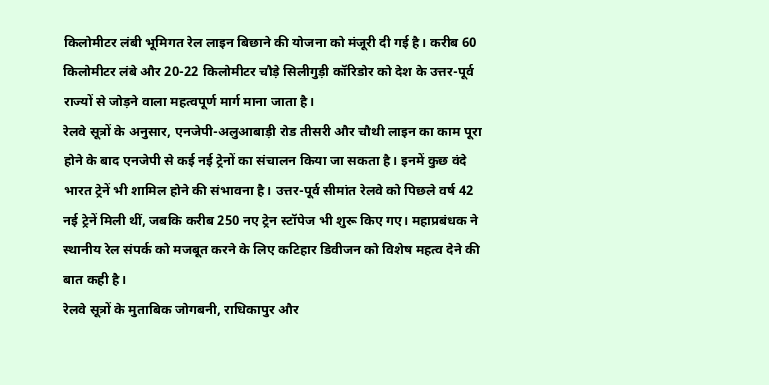किलोमीटर लंबी भूमिगत रेल लाइन बिछाने की योजना को मंजूरी दी गई है। करीब 60 किलोमीटर लंबे और 20-22 किलोमीटर चौड़े सिलीगुड़ी कॉरिडोर को देश के उत्तर-पूर्व राज्यों से जोड़ने वाला महत्वपूर्ण मार्ग माना जाता है।
रेलवे सूत्रों के अनुसार, एनजेपी-अलुआबाड़ी रोड तीसरी और चौथी लाइन का काम पूरा होने के बाद एनजेपी से कई नई ट्रेनों का संचालन किया जा सकता है। इनमें कुछ वंदे भारत ट्रेनें भी शामिल होने की संभावना है। उत्तर-पूर्व सीमांत रेलवे को पिछले वर्ष 42 नई ट्रेनें मिली थीं, जबकि करीब 250 नए ट्रेन स्टॉपेज भी शुरू किए गए। महाप्रबंधक ने स्थानीय रेल संपर्क को मजबूत करने के लिए कटिहार डिवीजन को विशेष महत्व देने की बात कही है।
रेलवे सूत्रों के मुताबिक जोगबनी, राधिकापुर और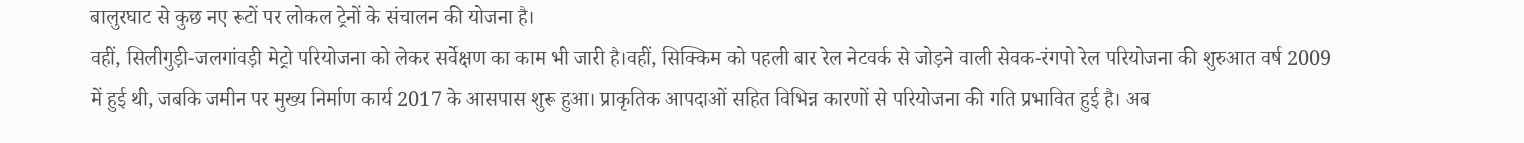बालुरघाट से कुछ नए रूटों पर लोकल ट्रेनों के संचालन की योजना है।
वहीं, सिलीगुड़ी-जलगांवड़ी मेट्रो परियोजना को लेकर सर्वेक्षण का काम भी जारी है।वहीं, सिक्किम को पहली बार रेल नेटवर्क से जोड़ने वाली सेवक-रंगपो रेल परियोजना की शुरुआत वर्ष 2009 में हुई थी, जबकि जमीन पर मुख्य निर्माण कार्य 2017 के आसपास शुरू हुआ। प्राकृतिक आपदाओं सहित विभिन्न कारणों से परियोजना की गति प्रभावित हुई है। अब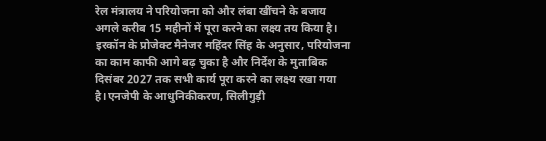रेल मंत्रालय ने परियोजना को और लंबा खींचने के बजाय अगले करीब 15 महीनों में पूरा करने का लक्ष्य तय किया है।
इरकॉन के प्रोजेक्ट मैनेजर महिंदर सिंह के अनुसार, परियोजना का काम काफी आगे बढ़ चुका है और निर्देश के मुताबिक दिसंबर 2027 तक सभी कार्य पूरा करने का लक्ष्य रखा गया है।एनजेपी के आधुनिकीकरण, सिलीगुड़ी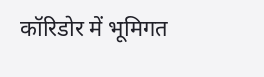कॉरिडोर में भूमिगत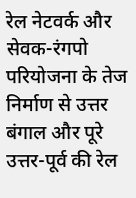रेल नेटवर्क और सेवक-रंगपो परियोजना के तेज निर्माण से उत्तर बंगाल और पूरे उत्तर-पूर्व की रेल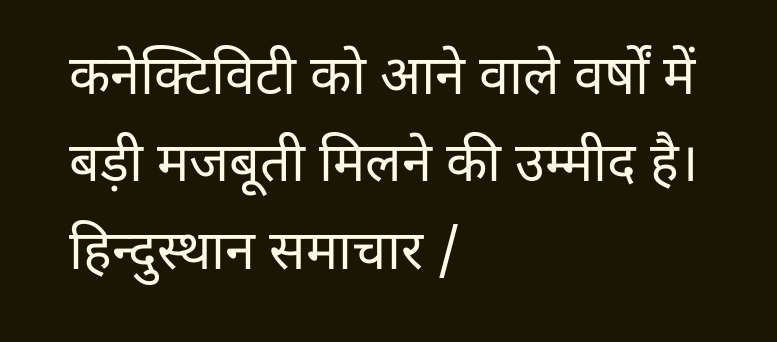कनेक्टिविटी को आने वाले वर्षों में बड़ी मजबूती मिलने की उम्मीद है।
हिन्दुस्थान समाचार /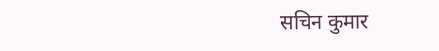सचिन कुमार